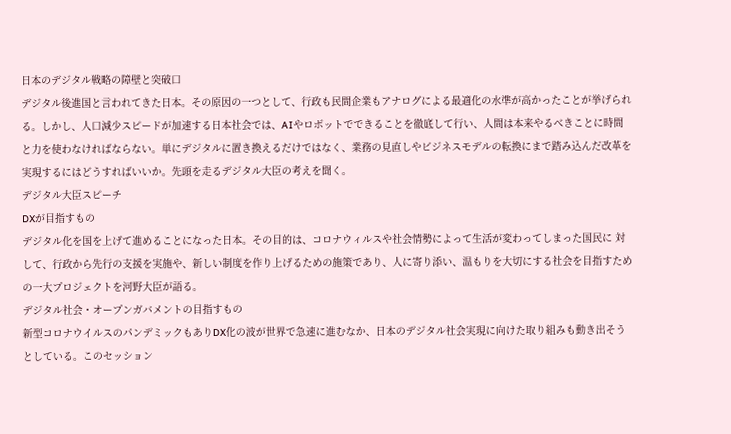日本のデジタル戦略の障壁と突破口
デジタル後進国と言われてきた日本。その原因の一つとして、行政も民間企業もアナログによる最適化の水準が高かったことが挙げられる。しかし、人口減少スピードが加速する日本社会では、AIやロボットでできることを徹底して行い、人間は本来やるべきことに時間と力を使わなければならない。単にデジタルに置き換えるだけではなく、業務の見直しやビジネスモデルの転換にまで踏み込んだ改革を実現するにはどうすればいいか。先頭を走るデジタル大臣の考えを聞く。
デジタル大臣スピーチ
DXが目指すもの
デジタル化を国を上げて進めることになった日本。その目的は、コロナウィルスや社会情勢によって生活が変わってしまった国民に 対して、行政から先行の支援を実施や、新しい制度を作り上げるための施策であり、人に寄り添い、温もりを大切にする社会を目指すための一大プロジェクトを河野大臣が語る。
デジタル社会・オープンガバメントの目指すもの
新型コロナウイルスのパンデミックもありDX化の波が世界で急速に進むなか、日本のデジタル社会実現に向けた取り組みも動き出そうとしている。このセッション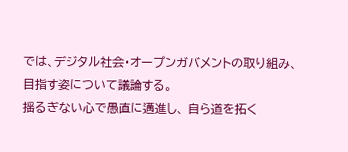では、デジタル社会・オープンガバメントの取り組み、目指す姿について議論する。
揺るぎない心で愚直に邁進し、 自ら道を拓く